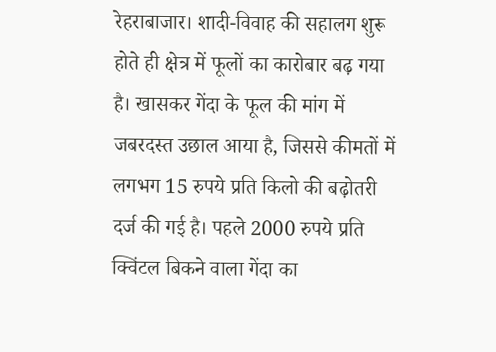रेहराबाजार। शादी-विवाह की सहालग शुरू होते ही क्षेत्र में फूलों का कारोबार बढ़ गया है। खासकर गेंदा के फूल की मांग में जबरदस्त उछाल आया है, जिससे कीमतों में लगभग 15 रुपये प्रति किलो की बढ़ोतरी दर्ज की गई है। पहले 2000 रुपये प्रति क्विंटल बिकने वाला गेंदा का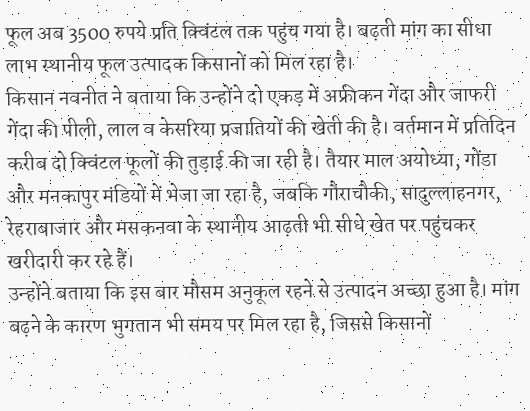फूल अब 3500 रुपये प्रति क्विंटल तक पहुंच गया है। बढ़ती मांग का सीधा लाभ स्थानीय फूल उत्पादक किसानों को मिल रहा है।
किसान नवनीत ने बताया कि उन्होंने दो एकड़ में अफ्रीकन गेंदा और जाफरी गेंदा की पीली, लाल व केसरिया प्रजातियों की खेती की है। वर्तमान में प्रतिदिन करीब दो क्विंटल फूलों की तुड़ाई की जा रही है। तैयार माल अयोध्या, गोंडा और मनकापुर मंडियों में भेजा जा रहा है, जबकि गौराचौकी, सादुल्लाहनगर, रेहराबाजार और मसकनवा के स्थानीय आढ़ती भी सीधे खेत पर पहुंचकर खरीदारी कर रहे हैं।
उन्होंने बताया कि इस बार मौसम अनुकूल रहने से उत्पादन अच्छा हुआ है। मांग बढ़ने के कारण भुगतान भी समय पर मिल रहा है, जिससे किसानों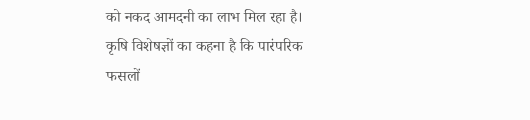को नकद आमदनी का लाभ मिल रहा है। कृषि विशेषज्ञों का कहना है कि पारंपरिक फसलों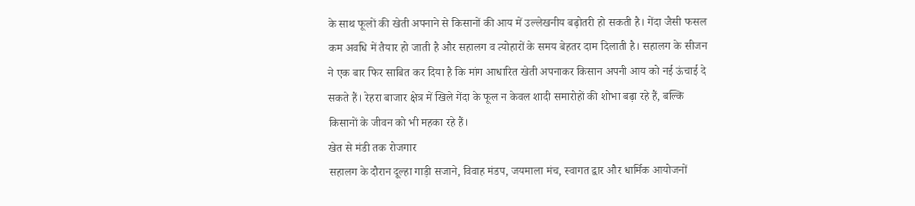के साथ फूलों की खेती अपनाने से किसानों की आय में उल्लेखनीय बढ़ोतरी हो सकती है। गेंदा जैसी फसल कम अवधि में तैयार हो जाती है और सहालग व त्योहारों के समय बेहतर दाम दिलाती है। सहालग के सीजन ने एक बार फिर साबित कर दिया है कि मांग आधारित खेती अपनाकर किसान अपनी आय को नई ऊंचाई दे सकते हैं। रेहरा बाजार क्षेत्र में खिले गेंदा के फूल न केवल शादी समारोहों की शोभा बढ़ा रहे हैं, बल्कि किसानों के जीवन को भी महका रहे हैं।
खेत से मंडी तक रोजगार
सहालग के दौरान दूल्हा गाड़ी सजाने, विवाह मंडप, जयमाला मंच, स्वागत द्वार और धार्मिक आयोजनों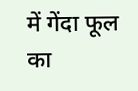में गेंदा फूल का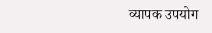व्यापक उपयोग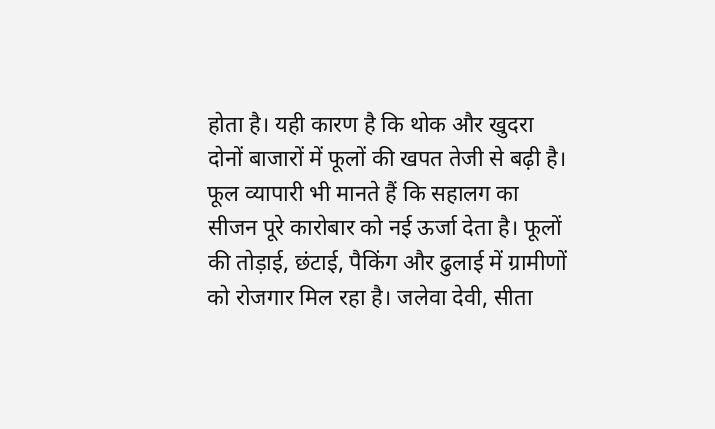होता है। यही कारण है कि थोक और खुदरा दोनों बाजारों में फूलों की खपत तेजी से बढ़ी है। फूल व्यापारी भी मानते हैं कि सहालग का सीजन पूरे कारोबार को नई ऊर्जा देता है। फूलों की तोड़ाई, छंटाई, पैकिंग और ढुलाई में ग्रामीणों को रोजगार मिल रहा है। जलेवा देवी, सीता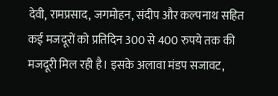देवी, रामप्रसाद, जगमोहन, संदीप और कल्पनाथ सहित कई मजदूरों को प्रतिदिन 300 से 400 रुपये तक की मजदूरी मिल रही है। इसके अलावा मंडप सजावट,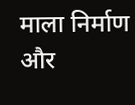माला निर्माण और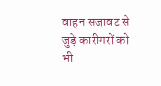वाहन सजावट से जुड़े कारीगरों को भी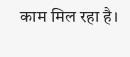काम मिल रहा है।